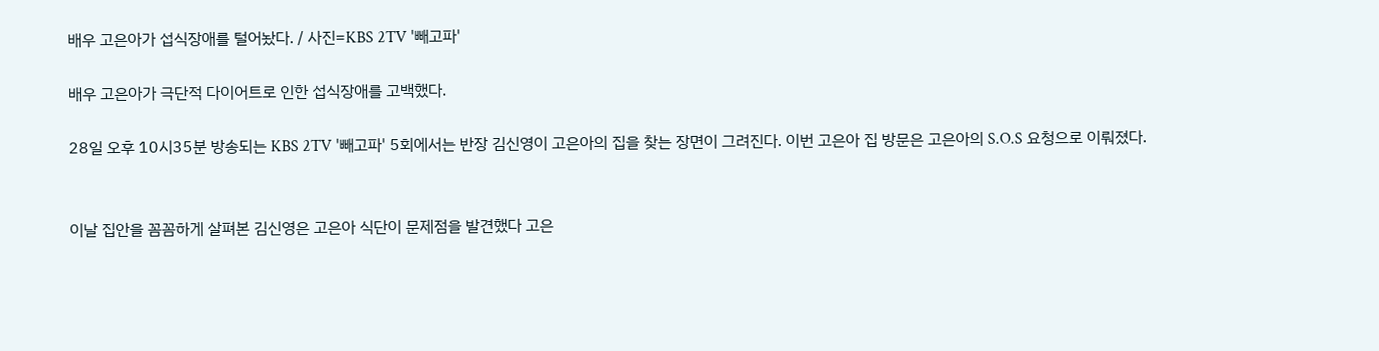배우 고은아가 섭식장애를 털어놨다. / 사진=KBS 2TV '빼고파'

배우 고은아가 극단적 다이어트로 인한 섭식장애를 고백했다.

28일 오후 10시35분 방송되는 KBS 2TV '빼고파' 5회에서는 반장 김신영이 고은아의 집을 찾는 장면이 그려진다. 이번 고은아 집 방문은 고은아의 S.O.S 요청으로 이뤄졌다.


이날 집안을 꼼꼼하게 살펴본 김신영은 고은아 식단이 문제점을 발견했다 고은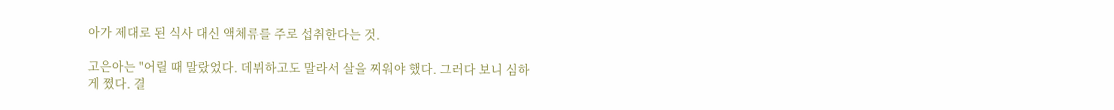아가 제대로 된 식사 대신 액체류를 주로 섭취한다는 것.

고은아는 "어릴 때 말랐었다. 데뷔하고도 말라서 살을 찌워야 했다. 그러다 보니 심하게 쪘다. 결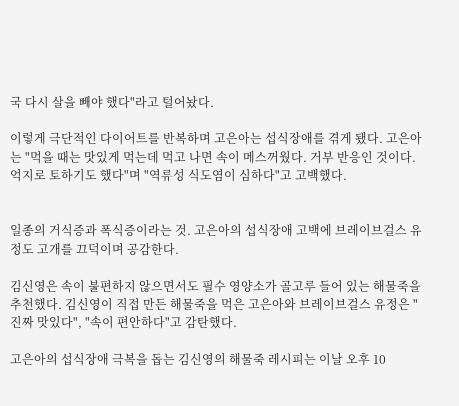국 다시 살을 빼야 했다"라고 털어놨다.

이렇게 극단적인 다이어트를 반복하며 고은아는 섭식장애를 겪게 됐다. 고은아는 "먹을 때는 맛있게 먹는데 먹고 나면 속이 메스꺼웠다. 거부 반응인 것이다. 억지로 토하기도 했다"며 "역류성 식도염이 심하다"고 고백했다.


일종의 거식증과 폭식증이라는 것. 고은아의 섭식장애 고백에 브레이브걸스 유정도 고개를 끄덕이며 공감한다.

김신영은 속이 불편하지 않으면서도 필수 영양소가 골고루 들어 있는 해물죽을 추천했다. 김신영이 직접 만든 해물죽을 먹은 고은아와 브레이브걸스 유정은 "진짜 맛있다", "속이 편안하다"고 감탄했다.

고은아의 섭식장애 극복을 돕는 김신영의 해물죽 레시피는 이날 오후 10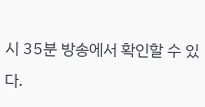시 35분 방송에서 확인할 수 있다.